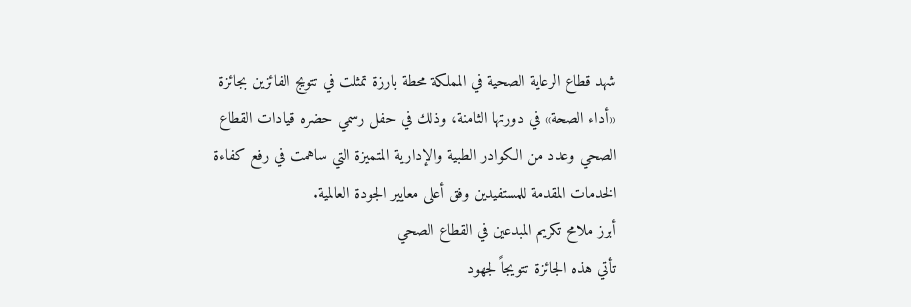شهد قطاع الرعاية الصحية في المملكة محطة بارزة تمثلت في تتويج الفائزين بجائزة «أداء الصحة» في دورتها الثامنة، وذلك في حفل رسمي حضره قيادات القطاع الصحي وعدد من الكوادر الطبية والإدارية المتميزة التي ساهمت في رفع كفاءة الخدمات المقدمة للمستفيدين وفق أعلى معايير الجودة العالمية.
أبرز ملامح تكريم المبدعين في القطاع الصحي
تأتي هذه الجائزة تتويجاً لجهود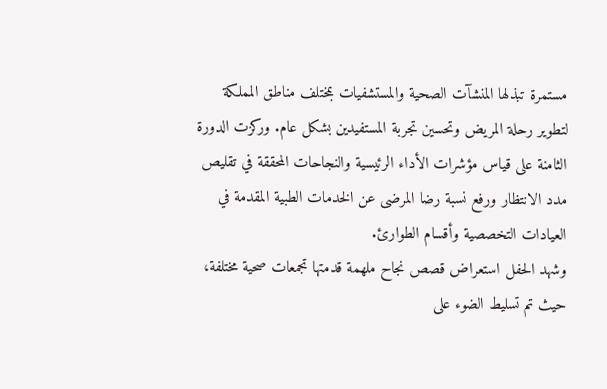مستمرة تبذلها المنشآت الصحية والمستشفيات بمختلف مناطق المملكة لتطوير رحلة المريض وتحسين تجربة المستفيدين بشكل عام. وركزت الدورة الثامنة على قياس مؤشرات الأداء الرئيسية والنجاحات المحققة في تقليص مدد الانتظار ورفع نسبة رضا المرضى عن الخدمات الطبية المقدمة في العيادات التخصصية وأقسام الطوارئ.
وشهد الحفل استعراض قصص نجاح ملهمة قدمتها تجمعات صحية مختلفة، حيث تم تسليط الضوء على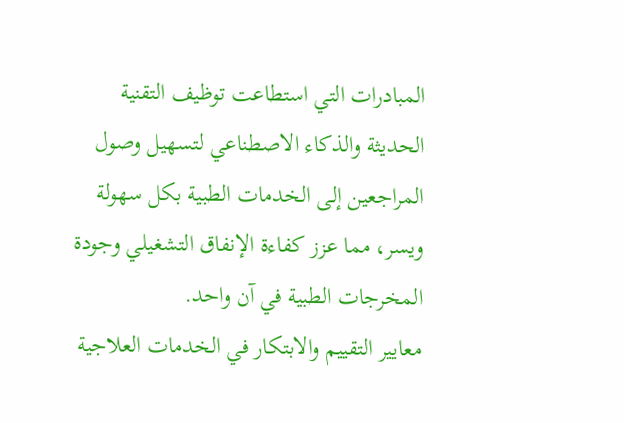المبادرات التي استطاعت توظيف التقنية الحديثة والذكاء الاصطناعي لتسهيل وصول المراجعين إلى الخدمات الطبية بكل سهولة ويسر، مما عزز كفاءة الإنفاق التشغيلي وجودة المخرجات الطبية في آن واحد.
معايير التقييم والابتكار في الخدمات العلاجية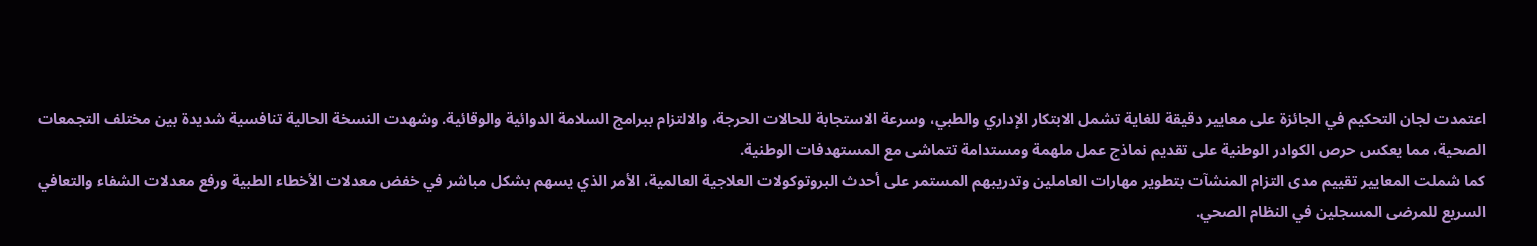اعتمدت لجان التحكيم في الجائزة على معايير دقيقة للغاية تشمل الابتكار الإداري والطبي، وسرعة الاستجابة للحالات الحرجة، والالتزام ببرامج السلامة الدوائية والوقائية. وشهدت النسخة الحالية تنافسية شديدة بين مختلف التجمعات الصحية، مما يعكس حرص الكوادر الوطنية على تقديم نماذج عمل ملهمة ومستدامة تتماشى مع المستهدفات الوطنية.
كما شملت المعايير تقييم مدى التزام المنشآت بتطوير مهارات العاملين وتدريبهم المستمر على أحدث البروتوكولات العلاجية العالمية، الأمر الذي يسهم بشكل مباشر في خفض معدلات الأخطاء الطبية ورفع معدلات الشفاء والتعافي السريع للمرضى المسجلين في النظام الصحي.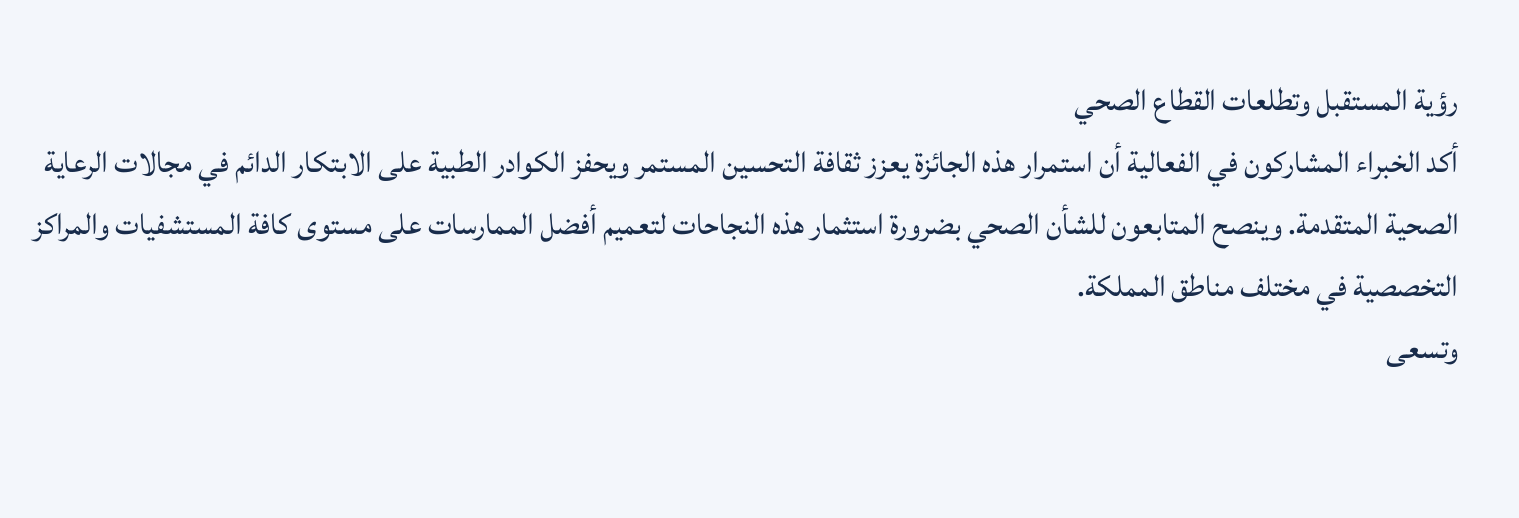رؤية المستقبل وتطلعات القطاع الصحي
أكد الخبراء المشاركون في الفعالية أن استمرار هذه الجائزة يعزز ثقافة التحسين المستمر ويحفز الكوادر الطبية على الابتكار الدائم في مجالات الرعاية الصحية المتقدمة. وينصح المتابعون للشأن الصحي بضرورة استثمار هذه النجاحات لتعميم أفضل الممارسات على مستوى كافة المستشفيات والمراكز التخصصية في مختلف مناطق المملكة.
وتسعى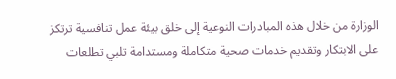الوزارة من خلال هذه المبادرات النوعية إلى خلق بيئة عمل تنافسية ترتكز على الابتكار وتقديم خدمات صحية متكاملة ومستدامة تلبي تطلعات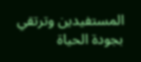المستفيدين وترتقي بجودة الحياة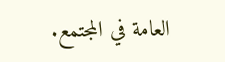العامة في المجتمع.